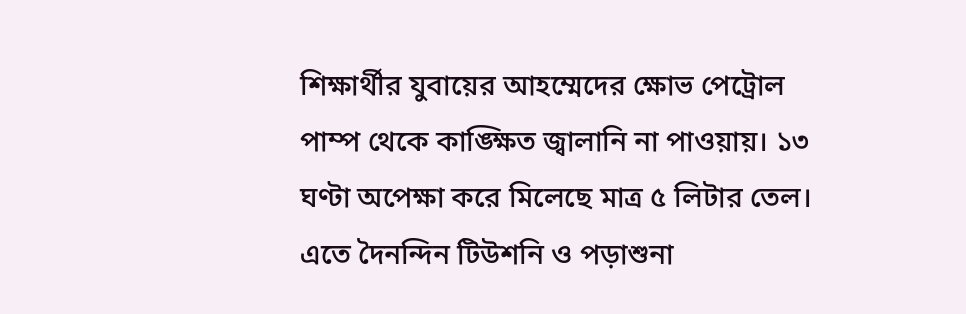শিক্ষার্থীর যুবায়ের আহম্মেদের ক্ষোভ পেট্রোল পাম্প থেকে কাঙ্ক্ষিত জ্বালানি না পাওয়ায়। ১৩ ঘণ্টা অপেক্ষা করে মিলেছে মাত্র ৫ লিটার তেল। এতে দৈনন্দিন টিউশনি ও পড়াশুনা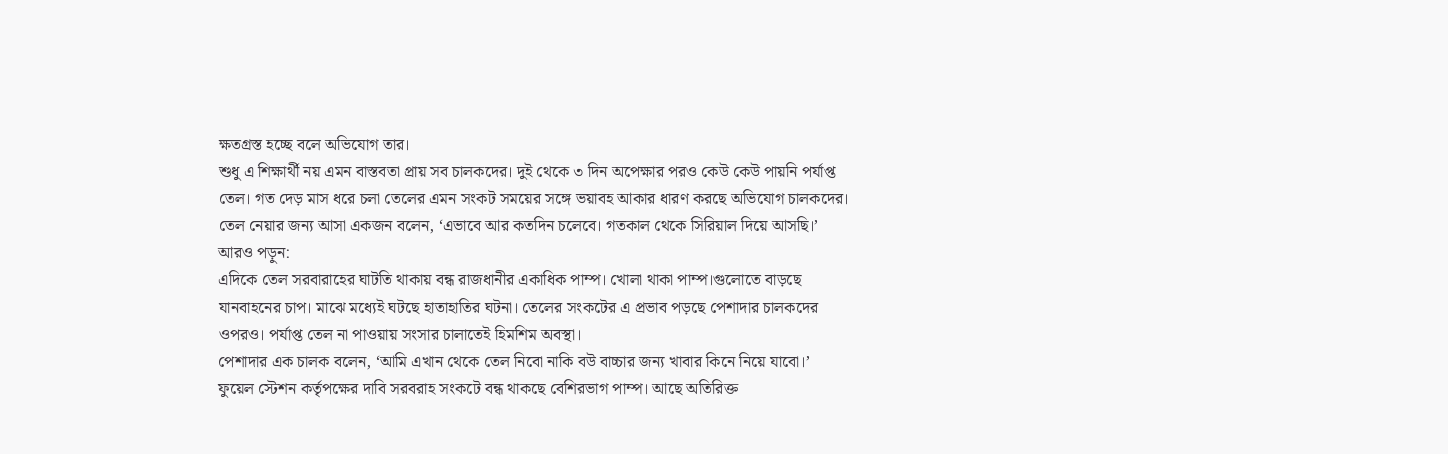ক্ষতগ্রস্ত হচ্ছে বলে অভিযোগ তার।
শুধু এ শিক্ষার্থী নয় এমন বাস্তবতা প্রায় সব চালকদের। দুই থেকে ৩ দিন অপেক্ষার পরও কেউ কেউ পায়নি পর্যাপ্ত তেল। গত দেড় মাস ধরে চলা তেলের এমন সংকট সময়ের সঙ্গে ভয়াবহ আকার ধারণ করছে অভিযোগ চালকদের। তেল নেয়ার জন্য আসা একজন বলেন, ‘এভাবে আর কতদিন চলেবে। গতকাল থেকে সিরিয়াল দিয়ে আসছি।’
আরও পড়ুন:
এদিকে তেল সরবারাহের ঘাটতি থাকায় বন্ধ রাজধানীর একাধিক পাম্প। খোলা থাকা পাম্প।গুলোতে বাড়ছে যানবাহনের চাপ। মাঝে মধ্যেই ঘটছে হাতাহাতির ঘটনা। তেলের সংকটের এ প্রভাব পড়ছে পেশাদার চালকদের ওপরও। পর্যাপ্ত তেল না পাওয়ায় সংসার চালাতেই হিমশিম অবস্থা।
পেশাদার এক চালক বলেন, ‘আমি এখান থেকে তেল নিবো নাকি বউ বাচ্চার জন্য খাবার কিনে নিয়ে যাবো।’
ফুয়েল স্টেশন কর্তৃপক্ষের দাবি সরবরাহ সংকটে বন্ধ থাকছে বেশিরভাগ পাম্প। আছে অতিরিক্ত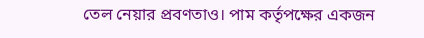তেল নেয়ার প্রবণতাও। পাম কর্তৃপক্ষের একজন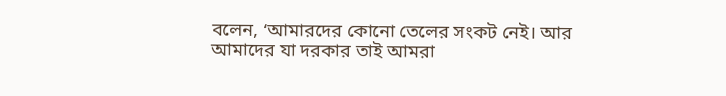বলেন, ‘আমারদের কোনো তেলের সংকট নেই। আর আমাদের যা দরকার তাই আমরা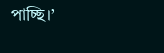পাচ্ছি।’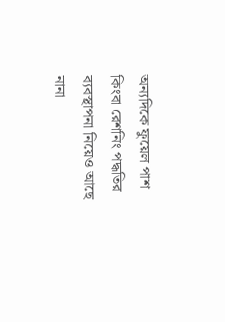অন্যদিকে ফুয়েল পাশ কিংবা রেশনিং পদ্ধতির ব্যবস্থাপনা নিয়েও আছে নানা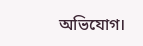অভিযোগ।